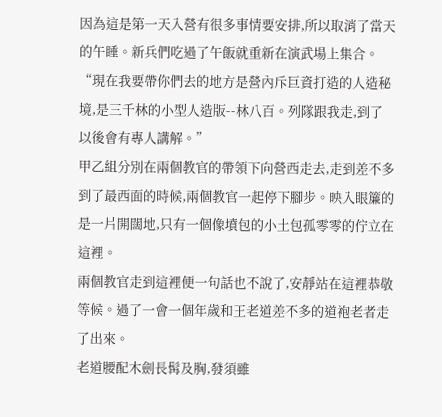因為這是第一天入營有很多事情要安排,所以取消了當天的午睡。新兵們吃過了午飯就重新在演武場上集合。
“現在我要帶你們去的地方是營內斥巨資打造的人造秘境,是三千林的小型人造版--林八百。列隊跟我走,到了以後會有專人講解。”
甲乙組分別在兩個教官的帶領下向營西走去,走到差不多到了最西面的時候,兩個教官一起停下腳步。映入眼簾的是一片開闊地,只有一個像墳包的小土包孤零零的佇立在這裡。
兩個教官走到這裡便一句話也不說了,安靜站在這裡恭敬等候。過了一會一個年歲和王老道差不多的道袍老者走了出來。
老道腰配木劍長髯及胸,發須雖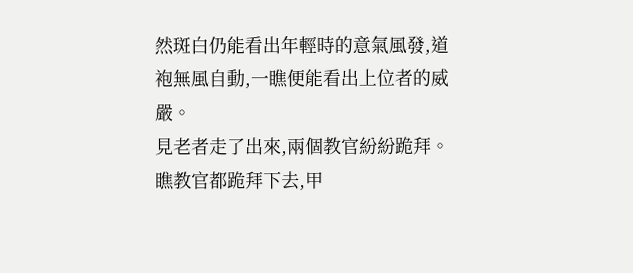然斑白仍能看出年輕時的意氣風發,道袍無風自動,一瞧便能看出上位者的威嚴。
見老者走了出來,兩個教官紛紛跪拜。瞧教官都跪拜下去,甲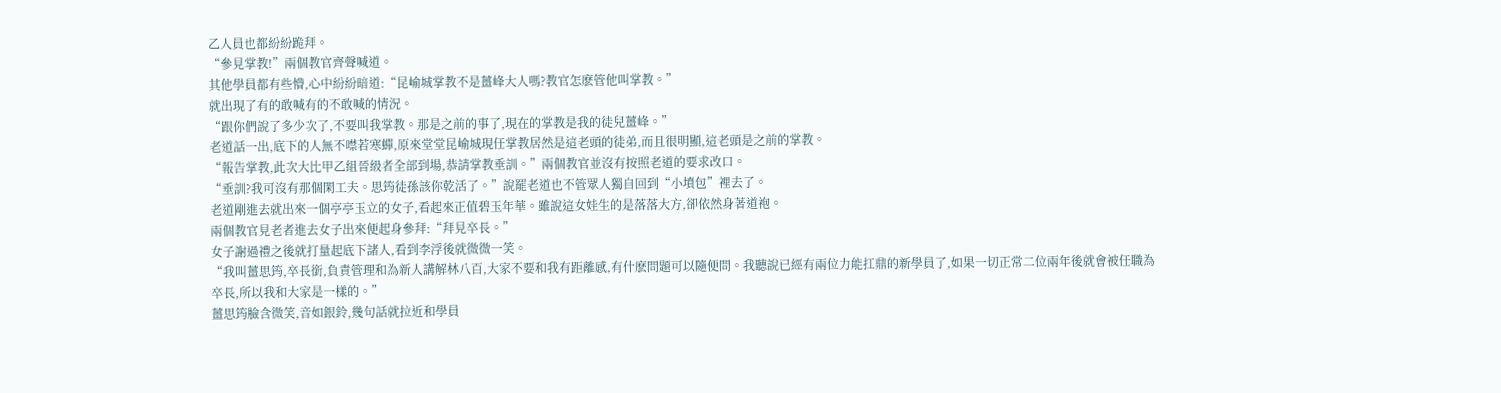乙人員也都紛紛跪拜。
“參見掌教!”兩個教官齊聲喊道。
其他學員都有些懵,心中紛紛暗道:“昆崳城掌教不是薑峰大人嗎?教官怎麽管他叫掌教。”
就出現了有的敢喊有的不敢喊的情況。
“跟你們說了多少次了,不要叫我掌教。那是之前的事了,現在的掌教是我的徒兒薑峰。”
老道話一出,底下的人無不噤若寒蟬,原來堂堂昆崳城現任掌教居然是這老頭的徒弟,而且很明顯,這老頭是之前的掌教。
“報告掌教,此次大比甲乙組晉級者全部到場,恭請掌教垂訓。”兩個教官並沒有按照老道的要求改口。
“垂訓?我可沒有那個閑工夫。思筠徒孫該你乾活了。”說罷老道也不管眾人獨自回到“小墳包”裡去了。
老道剛進去就出來一個亭亭玉立的女子,看起來正值碧玉年華。雖說這女娃生的是落落大方,卻依然身著道袍。
兩個教官見老者進去女子出來便起身參拜:“拜見卒長。”
女子謝過禮之後就打量起底下諸人,看到李浮後就微微一笑。
“我叫薑思筠,卒長銜,負責管理和為新人講解林八百,大家不要和我有距離感,有什麽問題可以隨便問。我聽說已經有兩位力能扛鼎的新學員了,如果一切正常二位兩年後就會被任職為卒長,所以我和大家是一樣的。”
薑思筠臉含微笑,音如銀鈴,幾句話就拉近和學員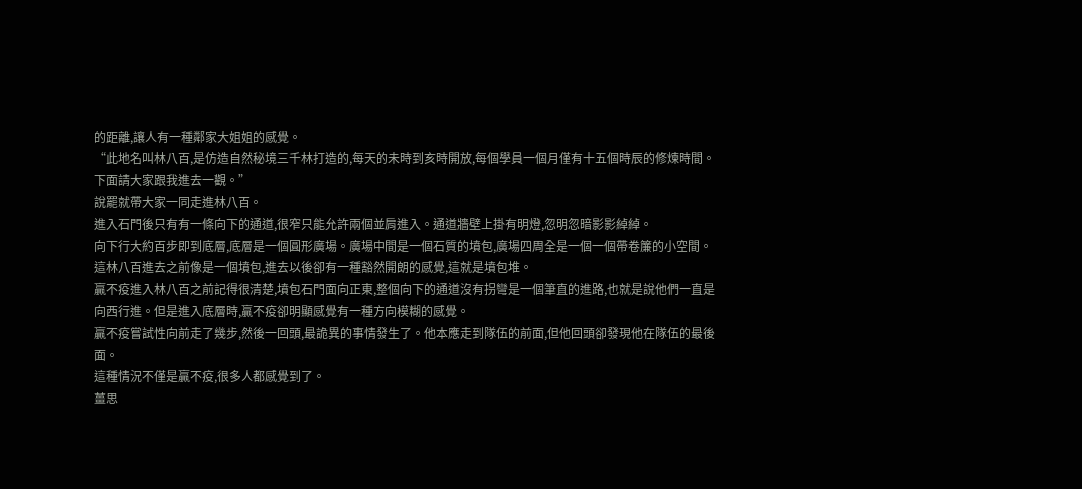的距離,讓人有一種鄰家大姐姐的感覺。
“此地名叫林八百,是仿造自然秘境三千林打造的,每天的未時到亥時開放,每個學員一個月僅有十五個時辰的修煉時間。下面請大家跟我進去一觀。”
說罷就帶大家一同走進林八百。
進入石門後只有有一條向下的通道,很窄只能允許兩個並肩進入。通道牆壁上掛有明燈,忽明忽暗影影綽綽。
向下行大約百步即到底層,底層是一個圓形廣場。廣場中間是一個石質的墳包,廣場四周全是一個一個帶卷簾的小空間。
這林八百進去之前像是一個墳包,進去以後卻有一種豁然開朗的感覺,這就是墳包堆。
贏不疫進入林八百之前記得很清楚,墳包石門面向正東,整個向下的通道沒有拐彎是一個筆直的進路,也就是說他們一直是向西行進。但是進入底層時,贏不疫卻明顯感覺有一種方向模糊的感覺。
贏不疫嘗試性向前走了幾步,然後一回頭,最詭異的事情發生了。他本應走到隊伍的前面,但他回頭卻發現他在隊伍的最後面。
這種情況不僅是贏不疫,很多人都感覺到了。
薑思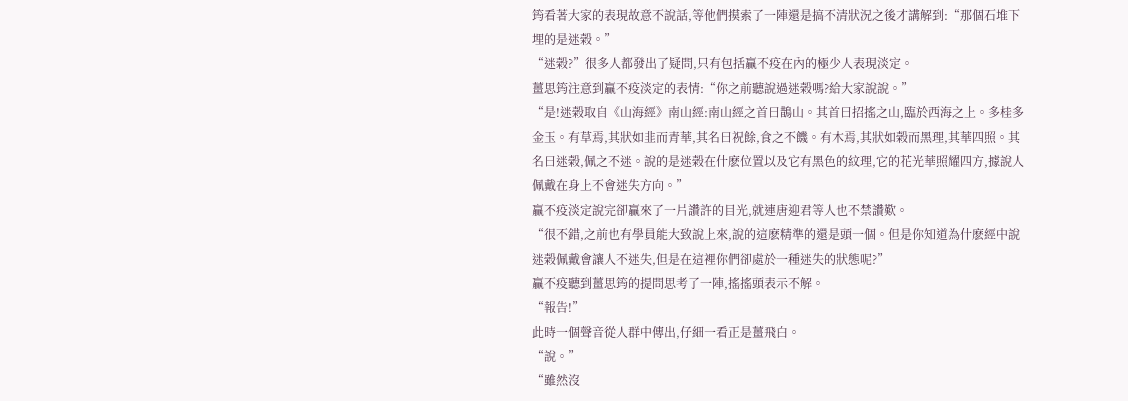筠看著大家的表現故意不說話,等他們摸索了一陣還是搞不清狀況之後才講解到:“那個石堆下埋的是迷榖。”
“迷榖?”很多人都發出了疑問,只有包括贏不疫在內的極少人表現淡定。
薑思筠注意到贏不疫淡定的表情:“你之前聽說過迷榖嗎?給大家說說。”
“是!迷榖取自《山海經》南山經:南山經之首曰鵲山。其首曰招搖之山,臨於西海之上。多桂多金玉。有草焉,其狀如韭而青華,其名曰祝餘,食之不饑。有木焉,其狀如榖而黑理,其華四照。其名曰迷榖,佩之不迷。說的是迷榖在什麽位置以及它有黑色的紋理,它的花光華照耀四方,據說人佩戴在身上不會迷失方向。”
贏不疫淡定說完卻贏來了一片讚許的目光,就連唐迎君等人也不禁讚歎。
“很不錯,之前也有學員能大致說上來,說的這麽精準的還是頭一個。但是你知道為什麽經中說迷榖佩戴會讓人不迷失,但是在這裡你們卻處於一種迷失的狀態呢?”
贏不疫聽到薑思筠的提問思考了一陣,搖搖頭表示不解。
“報告!”
此時一個聲音從人群中傳出,仔細一看正是薑飛白。
“說。”
“雖然沒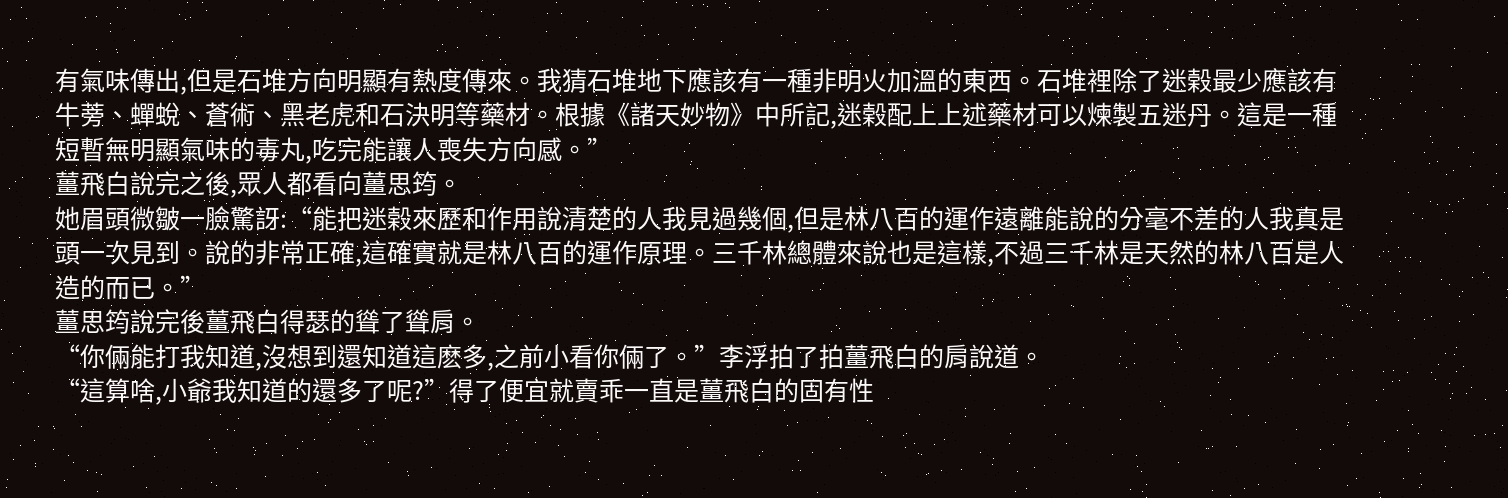有氣味傳出,但是石堆方向明顯有熱度傳來。我猜石堆地下應該有一種非明火加溫的東西。石堆裡除了迷榖最少應該有牛蒡、蟬蛻、蒼術、黑老虎和石決明等藥材。根據《諸天妙物》中所記,迷榖配上上述藥材可以煉製五迷丹。這是一種短暫無明顯氣味的毒丸,吃完能讓人喪失方向感。”
薑飛白說完之後,眾人都看向薑思筠。
她眉頭微皺一臉驚訝:“能把迷榖來歷和作用說清楚的人我見過幾個,但是林八百的運作遠離能說的分毫不差的人我真是頭一次見到。說的非常正確,這確實就是林八百的運作原理。三千林總體來說也是這樣,不過三千林是天然的林八百是人造的而已。”
薑思筠說完後薑飛白得瑟的聳了聳肩。
“你倆能打我知道,沒想到還知道這麽多,之前小看你倆了。”李浮拍了拍薑飛白的肩說道。
“這算啥,小爺我知道的還多了呢?”得了便宜就賣乖一直是薑飛白的固有性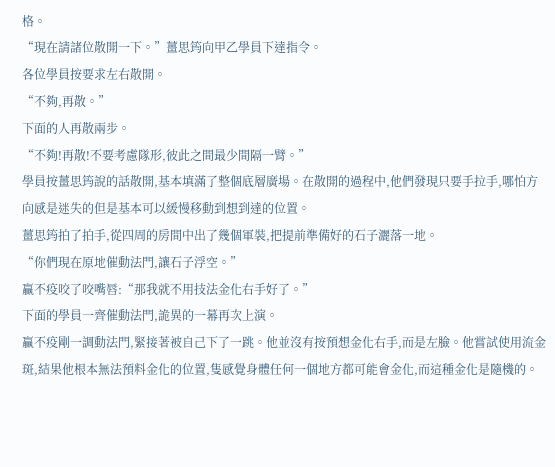格。
“現在請諸位散開一下。”薑思筠向甲乙學員下達指令。
各位學員按要求左右散開。
“不夠,再散。”
下面的人再散兩步。
“不夠!再散!不要考慮隊形,彼此之間最少間隔一臂。”
學員按薑思筠說的話散開,基本填滿了整個底層廣場。在散開的過程中,他們發現只要手拉手,哪怕方向感是迷失的但是基本可以緩慢移動到想到達的位置。
薑思筠拍了拍手,從四周的房間中出了幾個軍裝,把提前準備好的石子灑落一地。
“你們現在原地催動法門,讓石子浮空。”
贏不疫咬了咬嘴唇:“那我就不用技法金化右手好了。”
下面的學員一齊催動法門,詭異的一幕再次上演。
贏不疫剛一調動法門,緊接著被自己下了一跳。他並沒有按預想金化右手,而是左臉。他嘗試使用流金斑,結果他根本無法預料金化的位置,隻感覺身體任何一個地方都可能會金化,而這種金化是隨機的。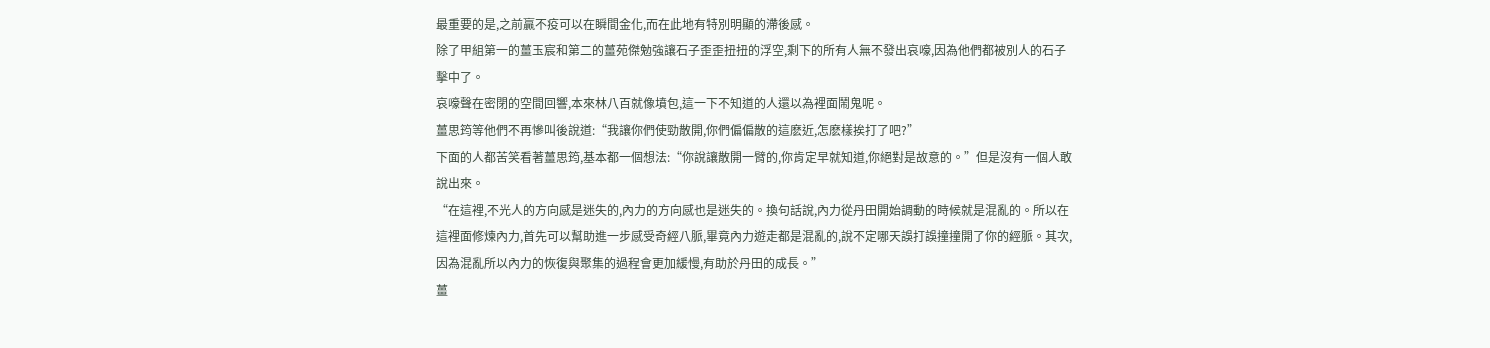最重要的是,之前贏不疫可以在瞬間金化,而在此地有特別明顯的滯後感。
除了甲組第一的薑玉宸和第二的薑苑傑勉強讓石子歪歪扭扭的浮空,剩下的所有人無不發出哀嚎,因為他們都被別人的石子擊中了。
哀嚎聲在密閉的空間回響,本來林八百就像墳包,這一下不知道的人還以為裡面鬧鬼呢。
薑思筠等他們不再慘叫後說道:“我讓你們使勁散開,你們偏偏散的這麽近,怎麽樣挨打了吧?”
下面的人都苦笑看著薑思筠,基本都一個想法:“你說讓散開一臂的,你肯定早就知道,你絕對是故意的。”但是沒有一個人敢說出來。
“在這裡,不光人的方向感是迷失的,內力的方向感也是迷失的。換句話說,內力從丹田開始調動的時候就是混亂的。所以在這裡面修煉內力,首先可以幫助進一步感受奇經八脈,畢竟內力遊走都是混亂的,說不定哪天誤打誤撞撞開了你的經脈。其次,因為混亂所以內力的恢復與聚集的過程會更加緩慢,有助於丹田的成長。”
薑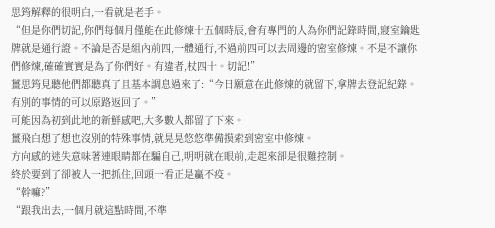思筠解釋的很明白,一看就是老手。
“但是你們切記,你們每個月僅能在此修煉十五個時辰,會有專門的人為你們記錄時間,寢室鑰匙牌就是通行證。不論是否是組內前四,一體通行,不過前四可以去周邊的密室修煉。不是不讓你們修煉,確確實實是為了你們好。有違者,杖四十。切記!”
薑思筠見聽他們都聽真了且基本調息過來了:“今日願意在此修煉的就留下,拿牌去登記紀錄。有別的事情的可以原路返回了。”
可能因為初到此地的新鮮感吧,大多數人都留了下來。
薑飛白想了想也沒別的特殊事情,就晃晃悠悠準備摸索到密室中修煉。
方向感的迷失意味著連眼睛都在騙自己,明明就在眼前,走起來卻是很難控制。
終於要到了卻被人一把抓住,回頭一看正是贏不疫。
“幹嘛?”
“跟我出去,一個月就這點時間,不準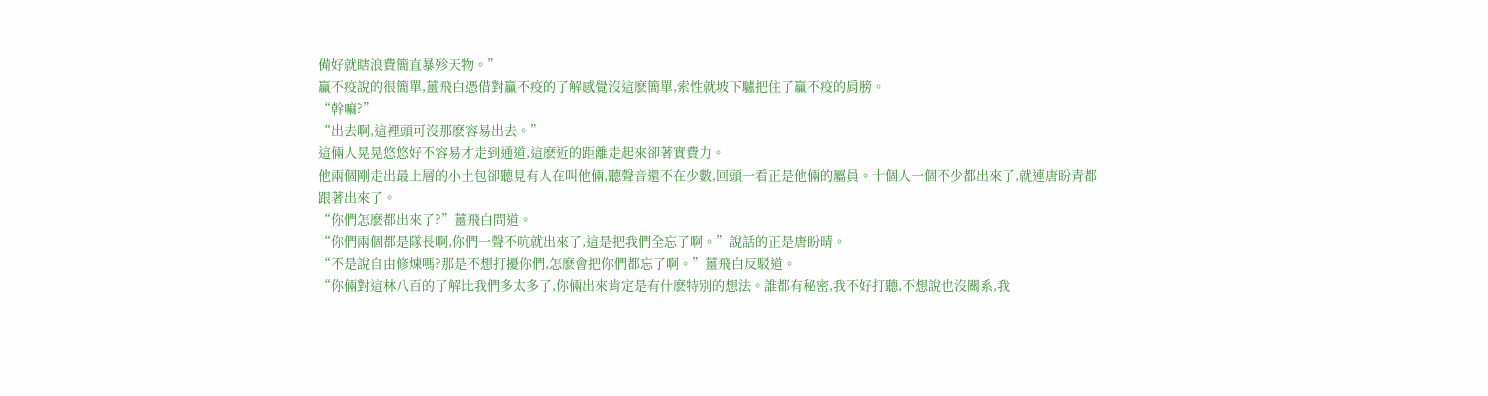備好就瞎浪費簡直暴殄天物。”
贏不疫說的很簡單,薑飛白憑借對贏不疫的了解感覺沒這麽簡單,索性就坡下驢把住了贏不疫的肩膀。
“幹嘛?”
“出去啊,這裡頭可沒那麽容易出去。”
這倆人晃晃悠悠好不容易才走到通道,這麽近的距離走起來卻著實費力。
他兩個剛走出最上層的小土包卻聽見有人在叫他倆,聽聲音還不在少數,回頭一看正是他倆的屬員。十個人一個不少都出來了,就連唐盼青都跟著出來了。
“你們怎麽都出來了?”薑飛白問道。
“你們兩個都是隊長啊,你們一聲不吭就出來了,這是把我們全忘了啊。”說話的正是唐盼晴。
“不是說自由修煉嗎?那是不想打擾你們,怎麽會把你們都忘了啊。”薑飛白反駁道。
“你倆對這林八百的了解比我們多太多了,你倆出來肯定是有什麽特別的想法。誰都有秘密,我不好打聽,不想說也沒關系,我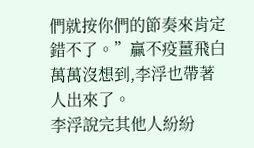們就按你們的節奏來肯定錯不了。”贏不疫薑飛白萬萬沒想到,李浮也帶著人出來了。
李浮說完其他人紛紛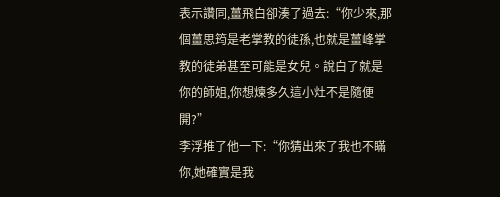表示讚同,薑飛白卻湊了過去:“你少來,那個薑思筠是老掌教的徒孫,也就是薑峰掌教的徒弟甚至可能是女兒。說白了就是你的師姐,你想煉多久這小灶不是隨便開?”
李浮推了他一下:“你猜出來了我也不瞞你,她確實是我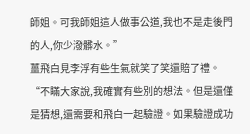師姐。可我師姐這人做事公道,我也不是走後門的人,你少潑髒水。”
薑飛白見李浮有些生氣就笑了笑還賠了禮。
“不瞞大家說,我確實有些別的想法。但是還僅是猜想,還需要和飛白一起驗證。如果驗證成功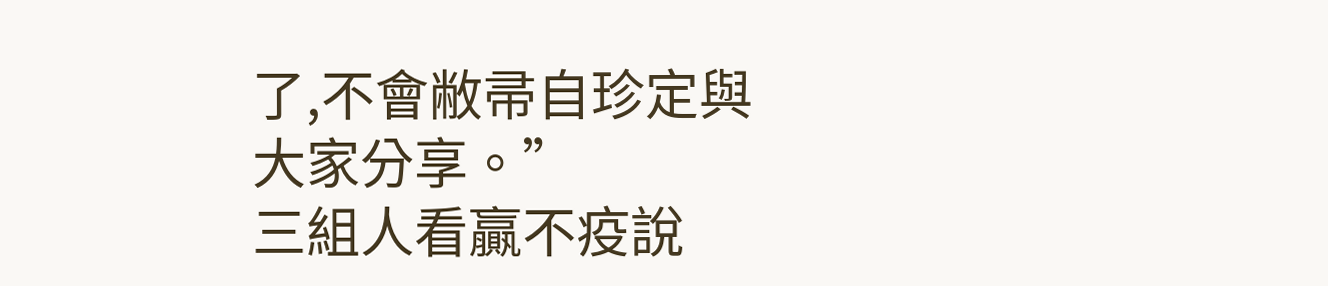了,不會敝帚自珍定與大家分享。”
三組人看贏不疫說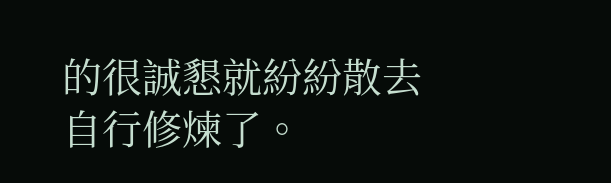的很誠懇就紛紛散去自行修煉了。